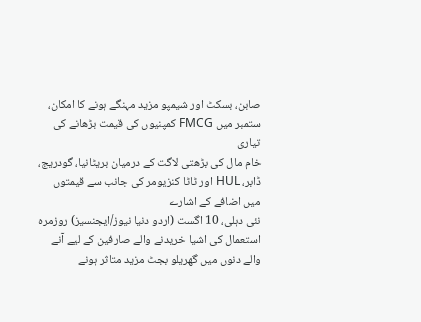صابن، بسکٹ اور شیمپو مزید مہنگے ہونے کا امکان، ستمبر میں FMCG کمپنیوں کی قیمت بڑھانے کی تیاری
خام مال کی بڑھتی لاگت کے درمیان بریٹانیا، گودریج، ڈابر، HUL اور ٹاٹا کنزیومر کی جانب سے قیمتوں میں اضافے کے اشارے
نئی دہلی، 10 اگست (اردو دنیا نیوز/ایجنسیز) روزمرہ استعمال کی اشیا خریدنے والے صارفین کے لیے آنے والے دنوں میں گھریلو بجٹ مزید متاثر ہونے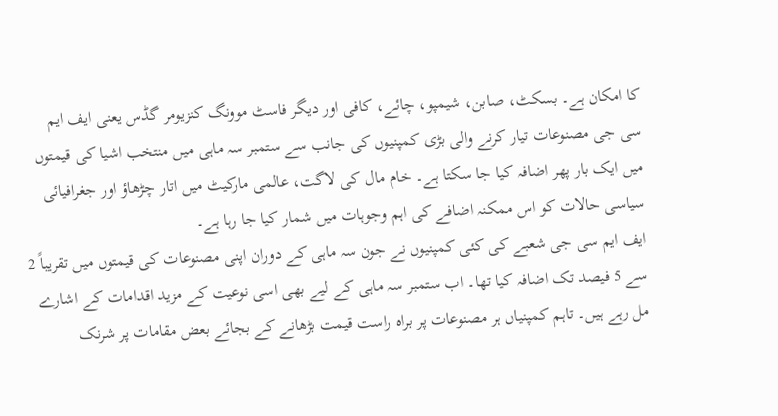کا امکان ہے۔ بسکٹ، صابن، شیمپو، چائے، کافی اور دیگر فاسٹ موونگ کنزیومر گڈس یعنی ایف ایم سی جی مصنوعات تیار کرنے والی بڑی کمپنیوں کی جانب سے ستمبر سہ ماہی میں منتخب اشیا کی قیمتوں میں ایک بار پھر اضافہ کیا جا سکتا ہے۔ خام مال کی لاگت، عالمی مارکیٹ میں اتار چڑھاؤ اور جغرافیائی سیاسی حالات کو اس ممکنہ اضافے کی اہم وجوہات میں شمار کیا جا رہا ہے۔
ایف ایم سی جی شعبے کی کئی کمپنیوں نے جون سہ ماہی کے دوران اپنی مصنوعات کی قیمتوں میں تقریباً 2 سے 5 فیصد تک اضافہ کیا تھا۔ اب ستمبر سہ ماہی کے لیے بھی اسی نوعیت کے مزید اقدامات کے اشارے مل رہے ہیں۔ تاہم کمپنیاں ہر مصنوعات پر براہ راست قیمت بڑھانے کے بجائے بعض مقامات پر شرنک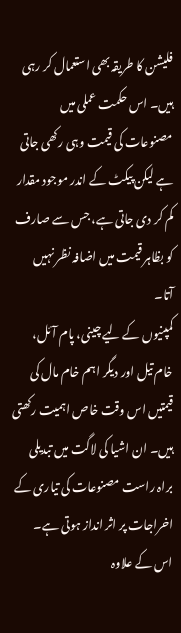فلیشن کا طریقہ بھی استعمال کر رہی ہیں۔ اس حکمت عملی میں مصنوعات کی قیمت وہی رکھی جاتی ہے لیکن پیکٹ کے اندر موجود مقدار کم کر دی جاتی ہے، جس سے صارف کو بظاہر قیمت میں اضافہ نظر نہیں آتا۔
کمپنیوں کے لیے چینی، پام آئل، خام تیل اور دیگر اہم خام مال کی قیمتیں اس وقت خاص اہمیت رکھتی ہیں۔ ان اشیا کی لاگت میں تبدیلی براہ راست مصنوعات کی تیاری کے اخراجات پر اثر انداز ہوتی ہے۔ اس کے علاوہ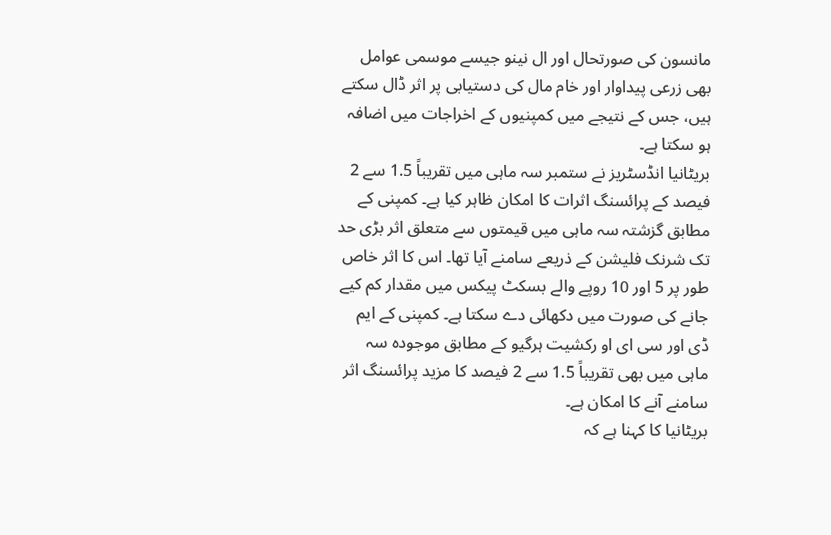مانسون کی صورتحال اور ال نینو جیسے موسمی عوامل بھی زرعی پیداوار اور خام مال کی دستیابی پر اثر ڈال سکتے ہیں، جس کے نتیجے میں کمپنیوں کے اخراجات میں اضافہ ہو سکتا ہے۔
بریٹانیا انڈسٹریز نے ستمبر سہ ماہی میں تقریباً 1.5 سے 2 فیصد کے پرائسنگ اثرات کا امکان ظاہر کیا ہے۔ کمپنی کے مطابق گزشتہ سہ ماہی میں قیمتوں سے متعلق اثر بڑی حد تک شرنک فلیشن کے ذریعے سامنے آیا تھا۔ اس کا اثر خاص طور پر 5 اور 10 روپے والے بسکٹ پیکس میں مقدار کم کیے جانے کی صورت میں دکھائی دے سکتا ہے۔ کمپنی کے ایم ڈی اور سی ای او رکشیت ہرگیو کے مطابق موجودہ سہ ماہی میں بھی تقریباً 1.5 سے 2 فیصد کا مزید پرائسنگ اثر سامنے آنے کا امکان ہے۔
بریٹانیا کا کہنا ہے کہ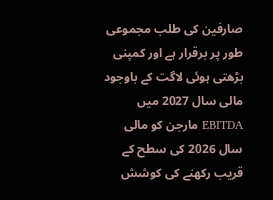صارفین کی طلب مجموعی طور پر برقرار ہے اور کمپنی بڑھتی ہوئی لاگت کے باوجود مالی سال 2027 میں EBITDA مارجن کو مالی سال 2026 کی سطح کے قریب رکھنے کی کوشش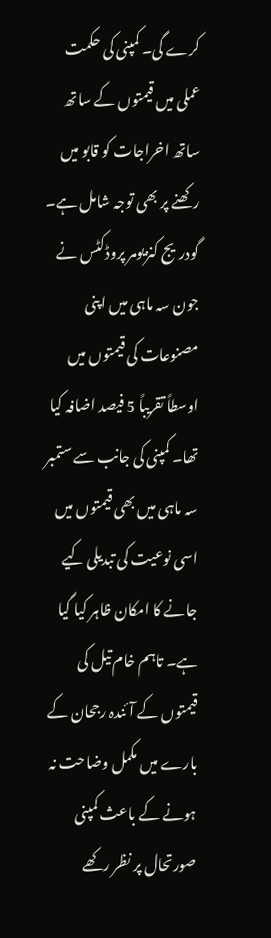کرے گی۔ کمپنی کی حکمت عملی میں قیمتوں کے ساتھ ساتھ اخراجات کو قابو میں رکھنے پر بھی توجہ شامل ہے۔
گودریج کنزیومر پروڈکٹس نے جون سہ ماہی میں اپنی مصنوعات کی قیمتوں میں اوسطاً تقریباً 5 فیصد اضافہ کیا تھا۔ کمپنی کی جانب سے ستمبر سہ ماہی میں بھی قیمتوں میں اسی نوعیت کی تبدیلی کیے جانے کا امکان ظاہر کیا گیا ہے۔ تاہم خام تیل کی قیمتوں کے آئندہ رجحان کے بارے میں مکمل وضاحت نہ ہونے کے باعث کمپنی صورتحال پر نظر رکھے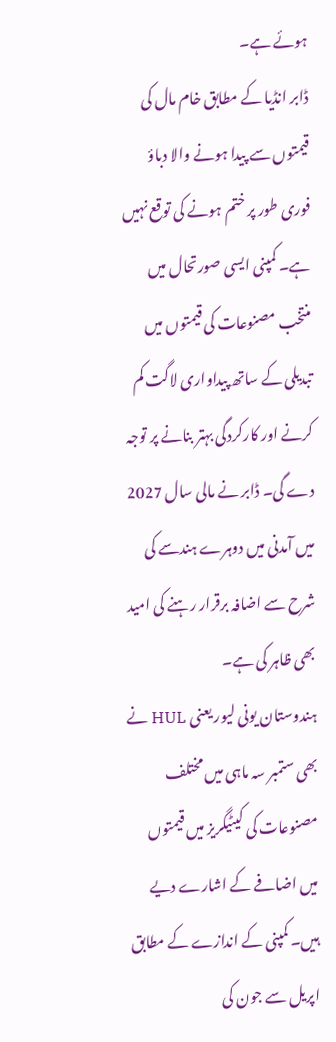ہوئے ہے۔
ڈابر انڈیا کے مطابق خام مال کی قیمتوں سے پیدا ہونے والا دباؤ فوری طور پر ختم ہونے کی توقع نہیں ہے۔ کمپنی ایسی صورتحال میں منتخب مصنوعات کی قیمتوں میں تبدیلی کے ساتھ پیداواری لاگت کم کرنے اور کارکردگی بہتر بنانے پر توجہ دے گی۔ ڈابر نے مالی سال 2027 میں آمدنی میں دوہرے ہندسے کی شرح سے اضافہ برقرار رہنے کی امید بھی ظاہر کی ہے۔
ہندوستان یونی لیور یعنی HUL نے بھی ستمبر سہ ماہی میں مختلف مصنوعات کی کیٹیگریز میں قیمتوں میں اضافے کے اشارے دیے ہیں۔ کمپنی کے اندازے کے مطابق اپریل سے جون کی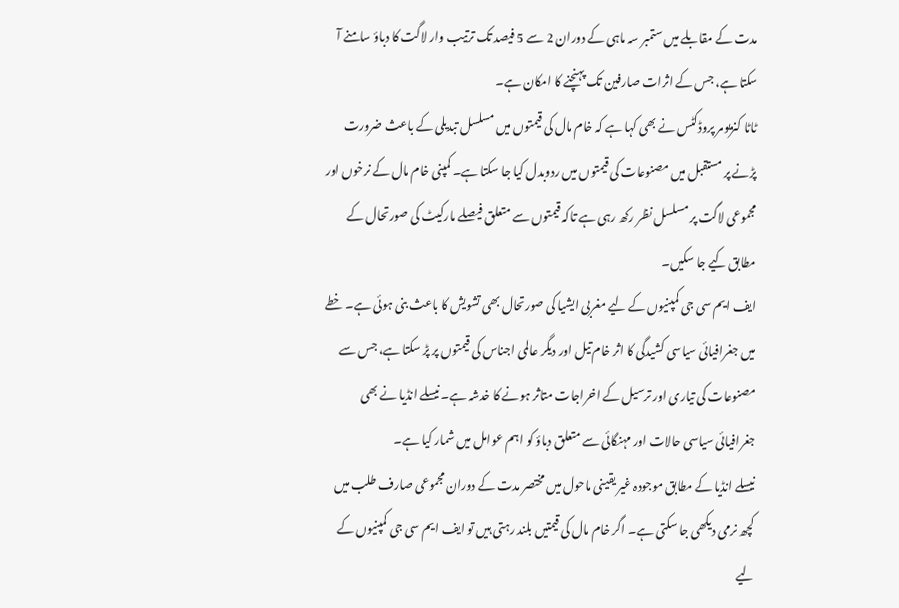مدت کے مقابلے میں ستمبر سہ ماہی کے دوران 2 سے 5 فیصد تک ترتیب وار لاگت کا دباؤ سامنے آ سکتا ہے، جس کے اثرات صارفین تک پہنچنے کا امکان ہے۔
ٹاٹا کنزیومر پروڈکٹس نے بھی کہا ہے کہ خام مال کی قیمتوں میں مسلسل تبدیلی کے باعث ضرورت پڑنے پر مستقبل میں مصنوعات کی قیمتوں میں ردوبدل کیا جا سکتا ہے۔ کمپنی خام مال کے نرخوں اور مجموعی لاگت پر مسلسل نظر رکھ رہی ہے تاکہ قیمتوں سے متعلق فیصلے مارکیٹ کی صورتحال کے مطابق کیے جا سکیں۔
ایف ایم سی جی کمپنیوں کے لیے مغربی ایشیا کی صورتحال بھی تشویش کا باعث بنی ہوئی ہے۔ خطے میں جغرافیائی سیاسی کشیدگی کا اثر خام تیل اور دیگر عالمی اجناس کی قیمتوں پر پڑ سکتا ہے، جس سے مصنوعات کی تیاری اور ترسیل کے اخراجات متاثر ہونے کا خدشہ ہے۔ نیسلے انڈیا نے بھی جغرافیائی سیاسی حالات اور مہنگائی سے متعلق دباؤ کو اہم عوامل میں شمار کیا ہے۔
نیسلے انڈیا کے مطابق موجودہ غیر یقینی ماحول میں مختصر مدت کے دوران مجموعی صارف طلب میں کچھ نرمی دیکھی جا سکتی ہے۔ اگر خام مال کی قیمتیں بلند رہتی ہیں تو ایف ایم سی جی کمپنیوں کے لیے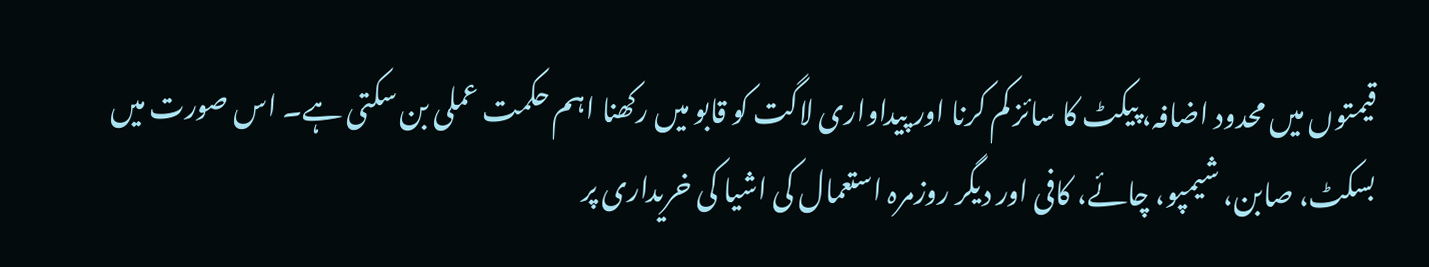قیمتوں میں محدود اضافہ، پیکٹ کا سائز کم کرنا اور پیداواری لاگت کو قابو میں رکھنا اہم حکمت عملی بن سکتی ہے۔ اس صورت میں بسکٹ، صابن، شیمپو، چائے، کافی اور دیگر روزمرہ استعمال کی اشیا کی خریداری پر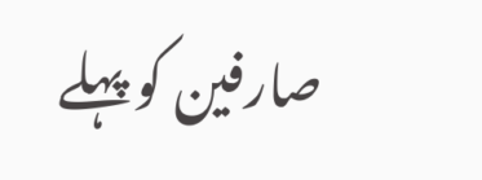صارفین کو پہلے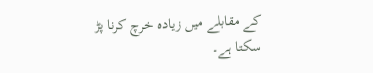کے مقابلے میں زیادہ خرچ کرنا پڑ سکتا ہے۔